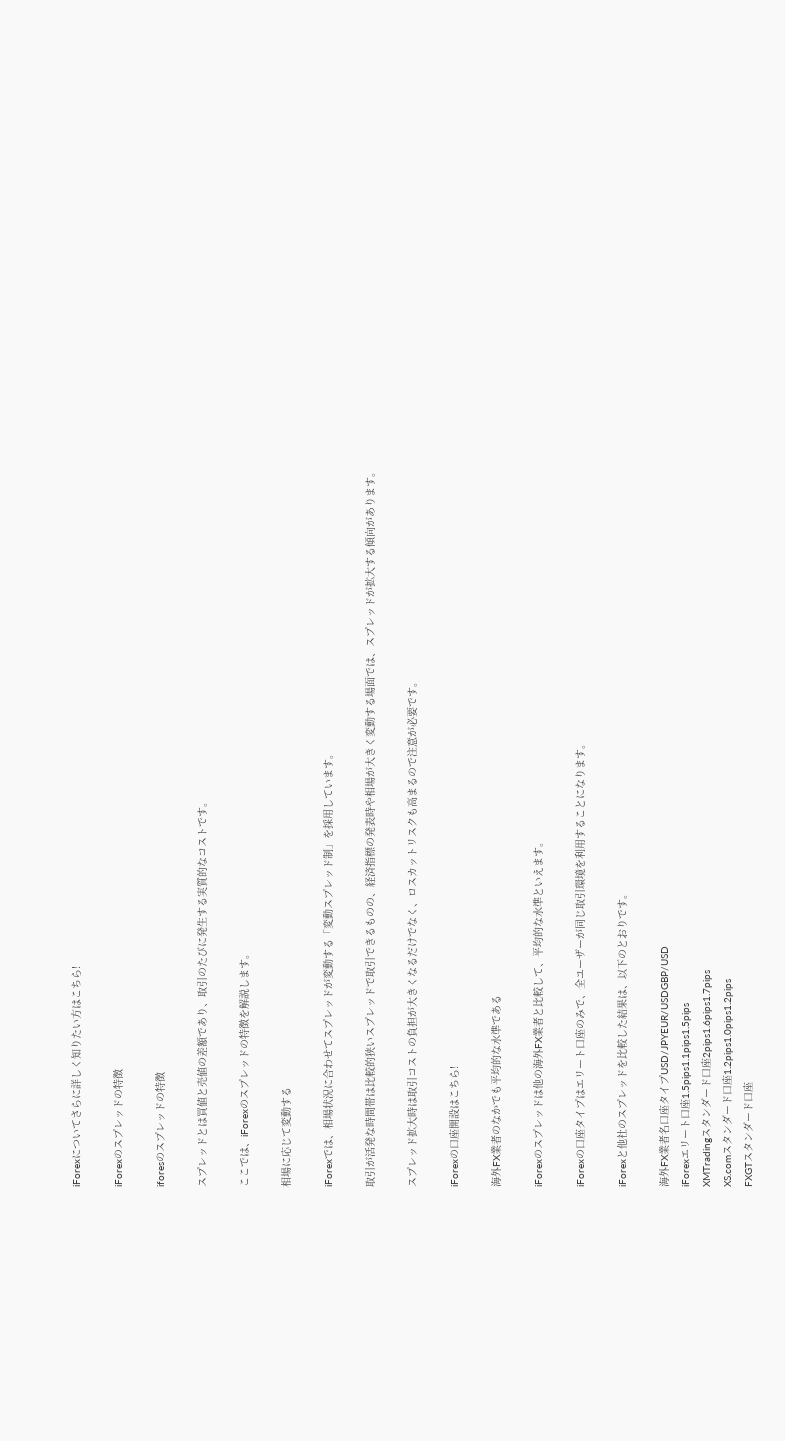iForexについてさらに詳しく知りたい方はこちら!

iForexのスプレッドの特徴

iforesのスプレッドの特徴

スプレッドとは買値と売値の差額であり、取引のたびに発生する実質的なコストです。

ここでは、iForexのスプレッドの特徴を解説します。

相場に応じて変動する

iForexでは、相場状況に合わせてスプレッドが変動する「変動スプレッド制」を採用しています。

取引が活発な時間帯は比較的狭いスプレッドで取引できるものの、経済指標の発表時や相場が大きく変動する場面では、スプレッドが拡大する傾向があります。

スプレッド拡大時は取引コストの負担が大きくなるだけでなく、ロスカットリスクも高まるので注意が必要です。

iForexの口座開設はこちら!

海外FX業者のなかでも平均的な水準である

iForexのスプレッドは他の海外FX業者と比較して、平均的な水準といえます。

iForexの口座タイプはエリート口座のみで、全ユーザーが同じ取引環境を利用することになります。

iForexと他社のスプレッドを比較した結果は、以下のとおりです。

海外FX業者名口座タイプUSD/JPYEUR/USDGBP/USD
iForexエリート口座1.5pips1.1pips1.5pips
XMTradingスタンダード口座2pips1.6pips1.7pips
XS.comスタンダード口座1.2pips1.0pips1.2pips
FXGTスタンダード口座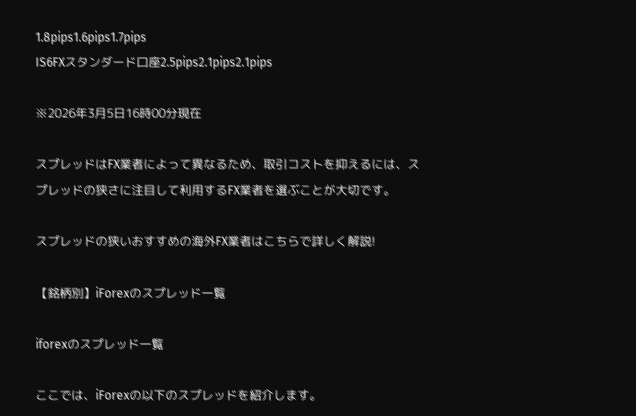1.8pips1.6pips1.7pips
IS6FXスタンダード口座2.5pips2.1pips2.1pips

※2026年3月5日16時00分現在

スプレッドはFX業者によって異なるため、取引コストを抑えるには、スプレッドの狭さに注目して利用するFX業者を選ぶことが大切です。

スプレッドの狭いおすすめの海外FX業者はこちらで詳しく解説!

【銘柄別】iForexのスプレッド一覧

iforexのスプレッド一覧

ここでは、iForexの以下のスプレッドを紹介します。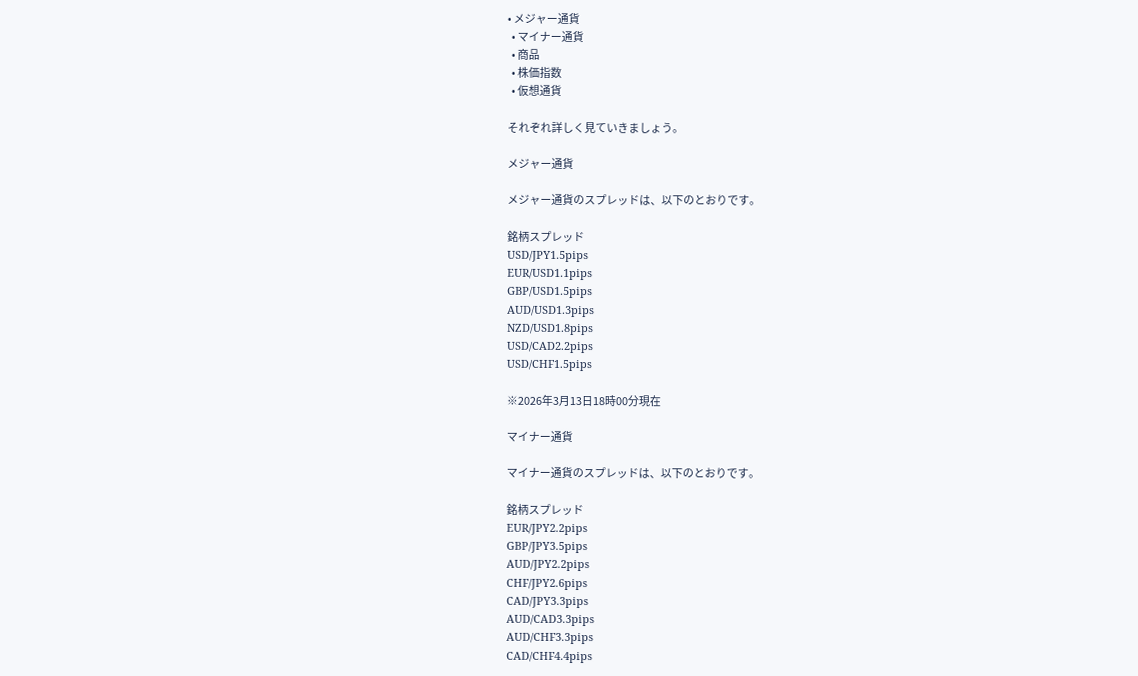• メジャー通貨
  • マイナー通貨
  • 商品
  • 株価指数
  • 仮想通貨

それぞれ詳しく見ていきましょう。

メジャー通貨

メジャー通貨のスプレッドは、以下のとおりです。

銘柄スプレッド
USD/JPY1.5pips
EUR/USD1.1pips
GBP/USD1.5pips
AUD/USD1.3pips
NZD/USD1.8pips
USD/CAD2.2pips
USD/CHF1.5pips

※2026年3月13日18時00分現在

マイナー通貨

マイナー通貨のスプレッドは、以下のとおりです。

銘柄スプレッド
EUR/JPY2.2pips
GBP/JPY3.5pips
AUD/JPY2.2pips
CHF/JPY2.6pips
CAD/JPY3.3pips
AUD/CAD3.3pips
AUD/CHF3.3pips
CAD/CHF4.4pips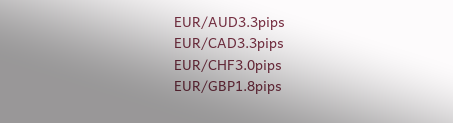EUR/AUD3.3pips
EUR/CAD3.3pips
EUR/CHF3.0pips
EUR/GBP1.8pips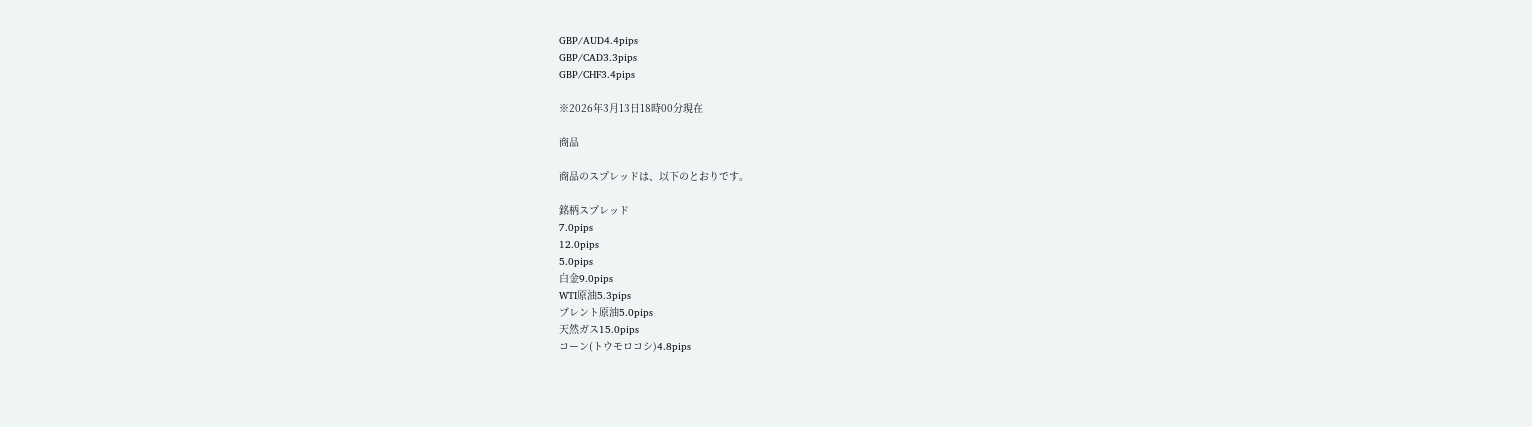GBP/AUD4.4pips
GBP/CAD3.3pips
GBP/CHF3.4pips

※2026年3月13日18時00分現在

商品

商品のスプレッドは、以下のとおりです。

銘柄スプレッド
7.0pips
12.0pips
5.0pips
白金9.0pips
WTI原油5.3pips
ブレント原油5.0pips
天然ガス15.0pips
コーン(トウモロコシ)4.8pips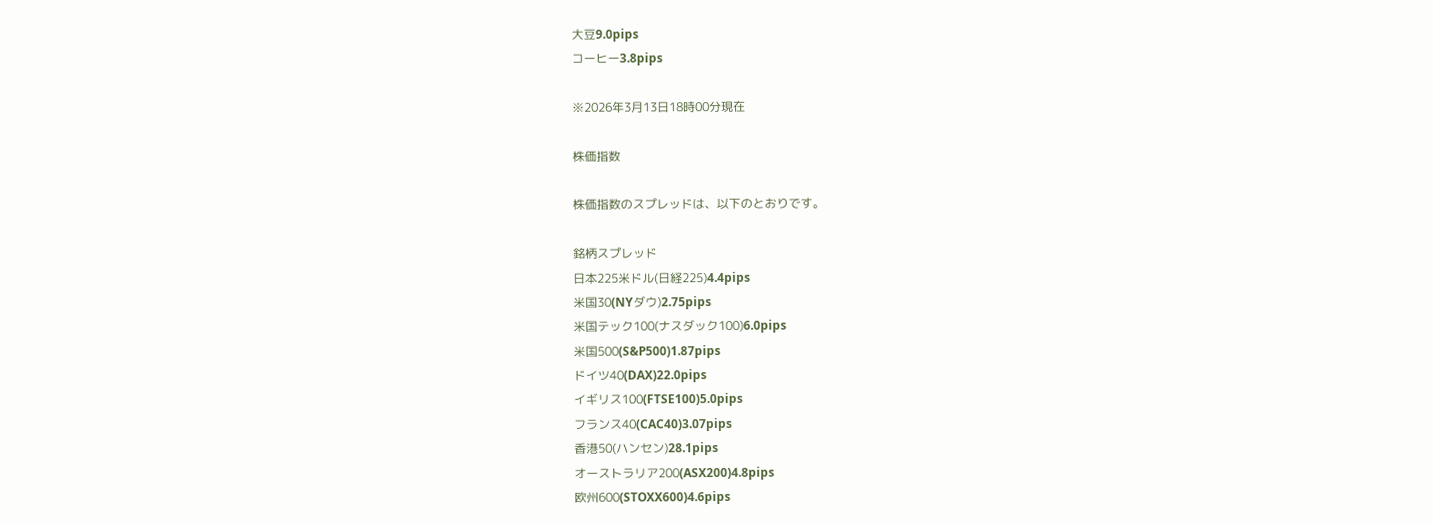大豆9.0pips
コーヒー3.8pips

※2026年3月13日18時00分現在

株価指数

株価指数のスプレッドは、以下のとおりです。

銘柄スプレッド
日本225米ドル(日経225)4.4pips
米国30(NYダウ)2.75pips
米国テック100(ナスダック100)6.0pips
米国500(S&P500)1.87pips
ドイツ40(DAX)22.0pips
イギリス100(FTSE100)5.0pips
フランス40(CAC40)3.07pips
香港50(ハンセン)28.1pips
オーストラリア200(ASX200)4.8pips
欧州600(STOXX600)4.6pips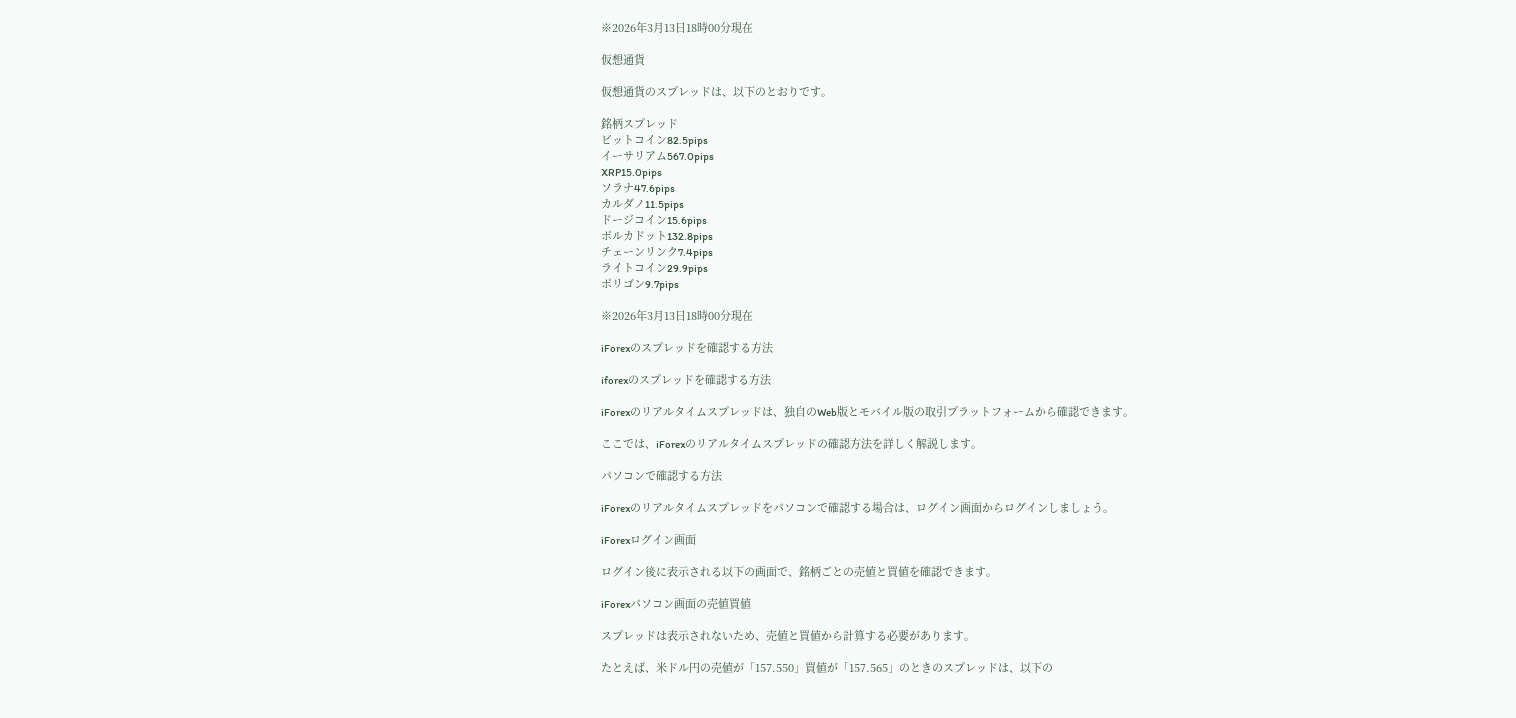※2026年3月13日18時00分現在

仮想通貨

仮想通貨のスプレッドは、以下のとおりです。

銘柄スプレッド
ビットコイン82.5pips
イーサリアム567.0pips
XRP15.0pips
ソラナ47.6pips
カルダノ11.5pips
ドージコイン15.6pips
ポルカドット132.8pips
チェーンリンク7.4pips
ライトコイン29.9pips
ポリゴン9.7pips

※2026年3月13日18時00分現在

iForexのスプレッドを確認する方法

iforexのスプレッドを確認する方法

iForexのリアルタイムスプレッドは、独自のWeb版とモバイル版の取引プラットフォームから確認できます。

ここでは、iForexのリアルタイムスプレッドの確認方法を詳しく解説します。

パソコンで確認する方法

iForexのリアルタイムスプレッドをパソコンで確認する場合は、ログイン画面からログインしましょう。

iForexログイン画面

ログイン後に表示される以下の画面で、銘柄ごとの売値と買値を確認できます。

iForexパソコン画面の売値買値

スプレッドは表示されないため、売値と買値から計算する必要があります。

たとえば、米ドル円の売値が「157.550」買値が「157.565」のときのスプレッドは、以下の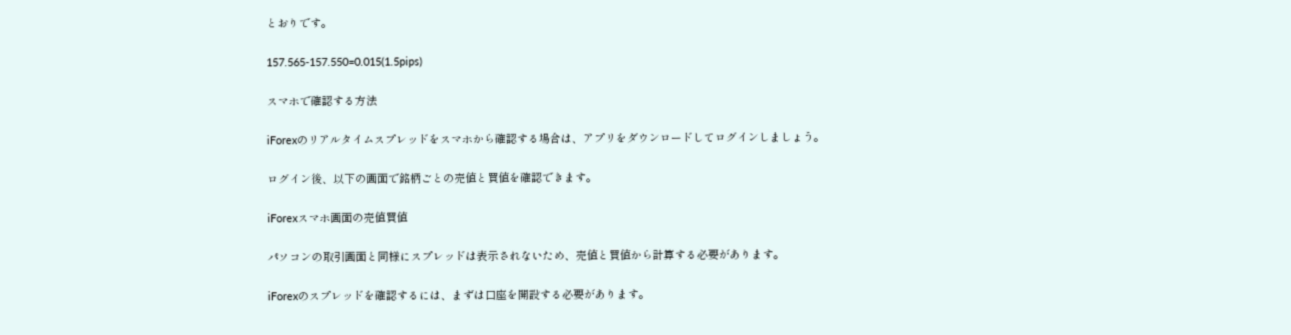とおりです。

157.565-157.550=0.015(1.5pips)

スマホで確認する方法

iForexのリアルタイムスプレッドをスマホから確認する場合は、アプリをダウンロードしてログインしましょう。

ログイン後、以下の画面で銘柄ごとの売値と買値を確認できます。

iForexスマホ画面の売値買値

パソコンの取引画面と同様にスプレッドは表示されないため、売値と買値から計算する必要があります。

iForexのスプレッドを確認するには、まずは口座を開設する必要があります。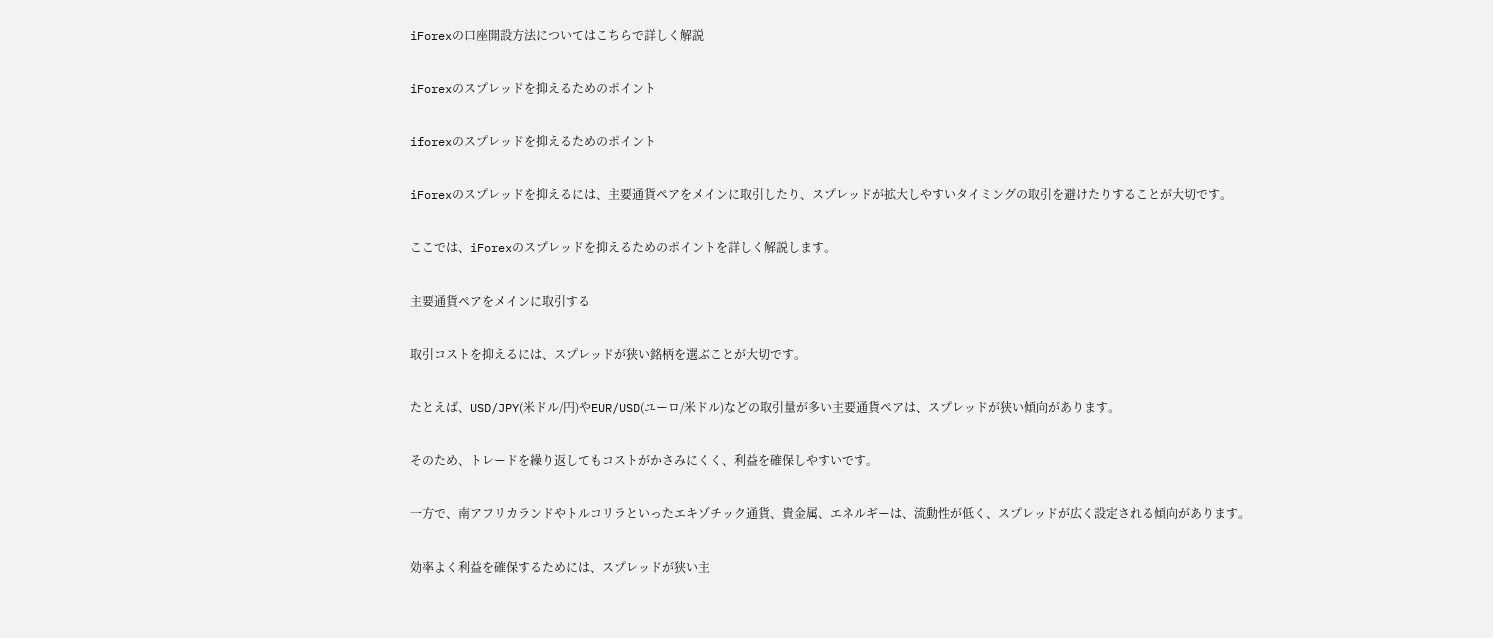iForexの口座開設方法についてはこちらで詳しく解説

iForexのスプレッドを抑えるためのポイント

iforexのスプレッドを抑えるためのポイント

iForexのスプレッドを抑えるには、主要通貨ペアをメインに取引したり、スプレッドが拡大しやすいタイミングの取引を避けたりすることが大切です。

ここでは、iForexのスプレッドを抑えるためのポイントを詳しく解説します。

主要通貨ペアをメインに取引する

取引コストを抑えるには、スプレッドが狭い銘柄を選ぶことが大切です。

たとえば、USD/JPY(米ドル/円)やEUR/USD(ユーロ/米ドル)などの取引量が多い主要通貨ペアは、スプレッドが狭い傾向があります。

そのため、トレードを繰り返してもコストがかさみにくく、利益を確保しやすいです。

一方で、南アフリカランドやトルコリラといったエキゾチック通貨、貴金属、エネルギーは、流動性が低く、スプレッドが広く設定される傾向があります。

効率よく利益を確保するためには、スプレッドが狭い主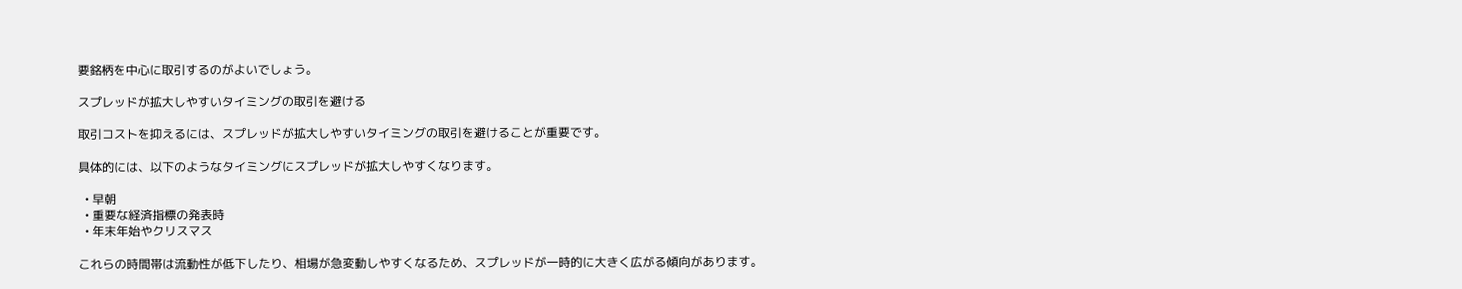要銘柄を中心に取引するのがよいでしょう。

スプレッドが拡大しやすいタイミングの取引を避ける

取引コストを抑えるには、スプレッドが拡大しやすいタイミングの取引を避けることが重要です。

具体的には、以下のようなタイミングにスプレッドが拡大しやすくなります。

  • 早朝
  • 重要な経済指標の発表時
  • 年末年始やクリスマス

これらの時間帯は流動性が低下したり、相場が急変動しやすくなるため、スプレッドが一時的に大きく広がる傾向があります。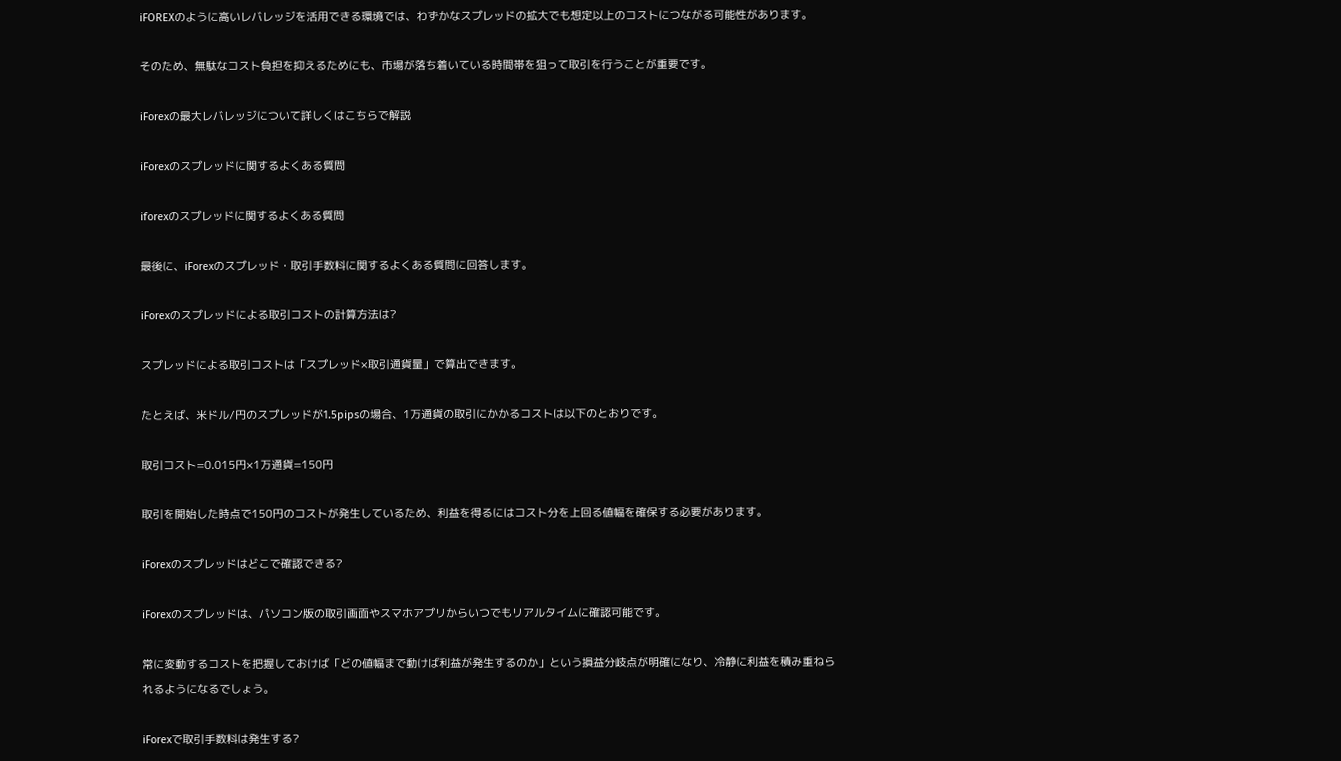iFOREXのように高いレバレッジを活用できる環境では、わずかなスプレッドの拡大でも想定以上のコストにつながる可能性があります。

そのため、無駄なコスト負担を抑えるためにも、市場が落ち着いている時間帯を狙って取引を行うことが重要です。

iForexの最大レバレッジについて詳しくはこちらで解説

iForexのスプレッドに関するよくある質問

iforexのスプレッドに関するよくある質問

最後に、iForexのスプレッド・取引手数料に関するよくある質問に回答します。

iForexのスプレッドによる取引コストの計算方法は?

スプレッドによる取引コストは「スプレッド×取引通貨量」で算出できます。

たとえば、米ドル/円のスプレッドが1.5pipsの場合、1万通貨の取引にかかるコストは以下のとおりです。

取引コスト=0.015円×1万通貨=150円

取引を開始した時点で150円のコストが発生しているため、利益を得るにはコスト分を上回る値幅を確保する必要があります。

iForexのスプレッドはどこで確認できる?

iForexのスプレッドは、パソコン版の取引画面やスマホアプリからいつでもリアルタイムに確認可能です。

常に変動するコストを把握しておけば「どの値幅まで動けば利益が発生するのか」という損益分岐点が明確になり、冷静に利益を積み重ねられるようになるでしょう。

iForexで取引手数料は発生する?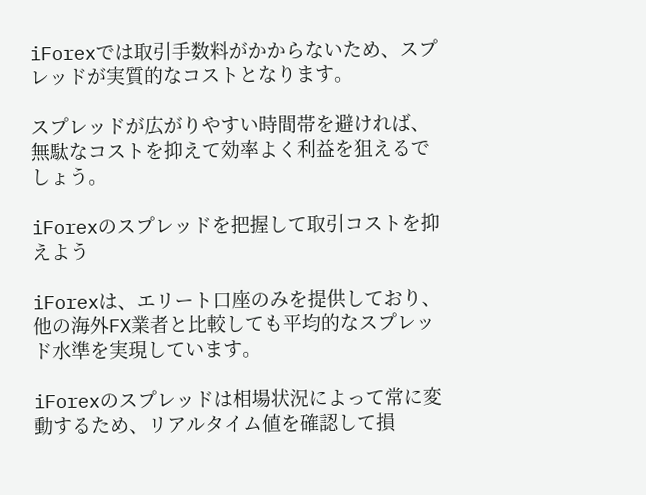iForexでは取引手数料がかからないため、スプレッドが実質的なコストとなります。

スプレッドが広がりやすい時間帯を避ければ、無駄なコストを抑えて効率よく利益を狙えるでしょう。

iForexのスプレッドを把握して取引コストを抑えよう

iForexは、エリート口座のみを提供しており、他の海外FX業者と比較しても平均的なスプレッド水準を実現しています。

iForexのスプレッドは相場状況によって常に変動するため、リアルタイム値を確認して損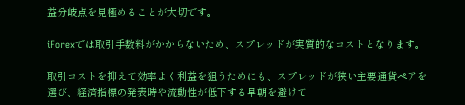益分岐点を見極めることが大切です。

iForexでは取引手数料がかからないため、スプレッドが実質的なコストとなります。

取引コストを抑えて効率よく利益を狙うためにも、スプレッドが狭い主要通貨ペアを選び、経済指標の発表時や流動性が低下する早朝を避けて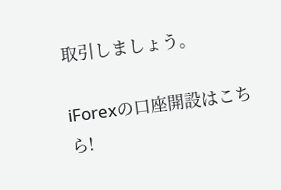取引しましょう。

iForexの口座開設はこちら!